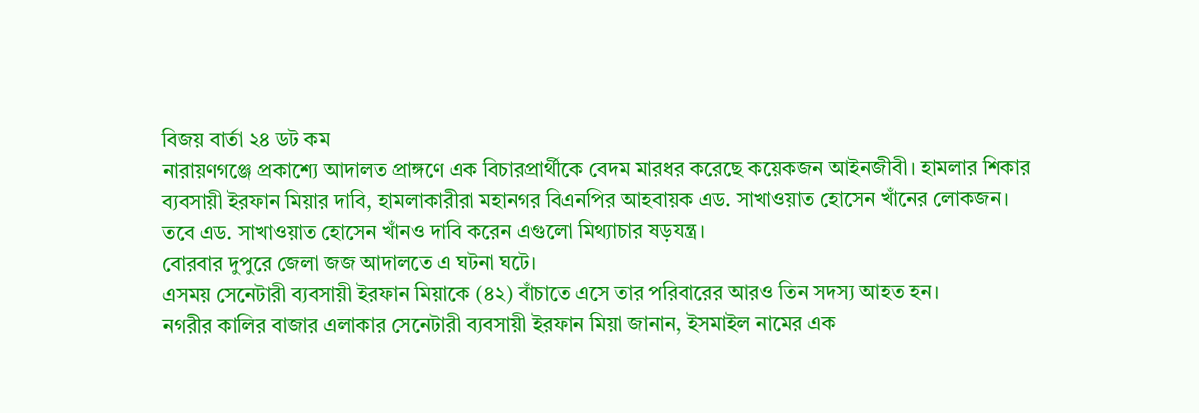বিজয় বার্তা ২৪ ডট কম
নারায়ণগঞ্জে প্রকাশ্যে আদালত প্রাঙ্গণে এক বিচারপ্রার্থীকে বেদম মারধর করেছে কয়েকজন আইনজীবী। হামলার শিকার ব্যবসায়ী ইরফান মিয়ার দাবি, হামলাকারীরা মহানগর বিএনপির আহবায়ক এড. সাখাওয়াত হোসেন খাঁনের লোকজন। তবে এড. সাখাওয়াত হোসেন খাঁনও দাবি করেন এগুলো মিথ্যাচার ষড়যন্ত্র।
বোরবার দুপুরে জেলা জজ আদালতে এ ঘটনা ঘটে।
এসময় সেনেটারী ব্যবসায়ী ইরফান মিয়াকে (৪২) বাঁচাতে এসে তার পরিবারের আরও তিন সদস্য আহত হন।
নগরীর কালির বাজার এলাকার সেনেটারী ব্যবসায়ী ইরফান মিয়া জানান, ইসমাইল নামের এক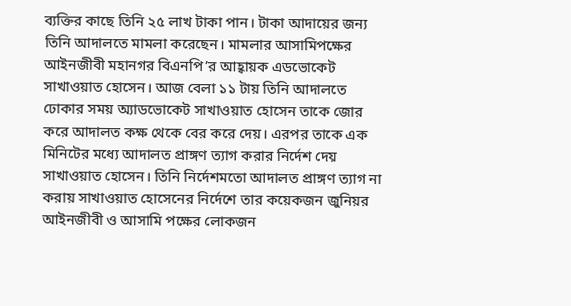ব্যক্তির কাছে তিনি ২৫ লাখ টাকা পান। টাকা আদায়ের জন্য তিনি আদালতে মামলা করেছেন। মামলার আসামিপক্ষের আইনজীবী মহানগর বিএনপি’র আহ্বায়ক এডভোকেট সাখাওয়াত হোসেন। আজ বেলা ১১ টায় তিনি আদালতে ঢোকার সময় অ্যাডভোকেট সাখাওয়াত হোসেন তাকে জোর করে আদালত কক্ষ থেকে বের করে দেয়। এরপর তাকে এক মিনিটের মধ্যে আদালত প্রাঙ্গণ ত্যাগ করার নির্দেশ দেয় সাখাওয়াত হোসেন। তিনি নির্দেশমতো আদালত প্রাঙ্গণ ত্যাগ না করায় সাখাওয়াত হোসেনের নির্দেশে তার কয়েকজন জুনিয়র আইনজীবী ও আসামি পক্ষের লোকজন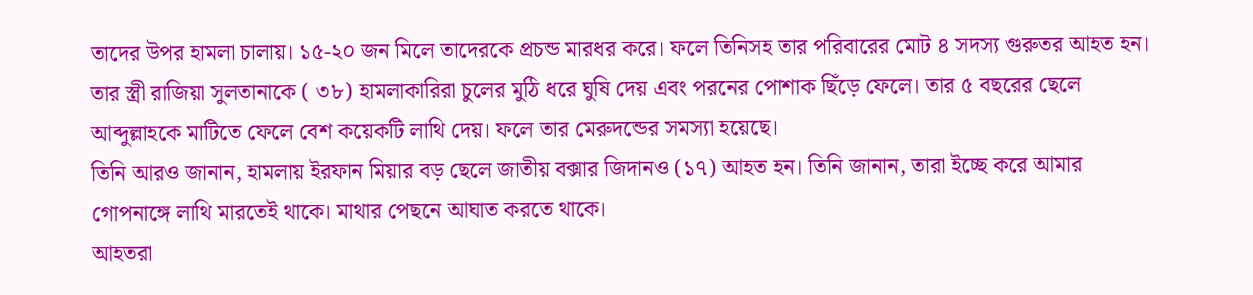তাদের উপর হামলা চালায়। ১৫-২০ জন মিলে তাদেরকে প্রচন্ড মারধর করে। ফলে তিনিসহ তার পরিবারের মোট ৪ সদস্য গুরুতর আহত হন। তার স্ত্রী রাজিয়া সুলতানাকে ( ৩৮) হামলাকারিরা চুলের মুঠি ধরে ঘুষি দেয় এবং পরনের পোশাক ছিঁড়ে ফেলে। তার ৫ বছরের ছেলে আব্দুল্লাহকে মাটিতে ফেলে বেশ কয়েকটি লাথি দেয়। ফলে তার মেরুদন্ডের সমস্যা হয়েছে।
তিনি আরও জানান, হামলায় ইরফান মিয়ার বড় ছেলে জাতীয় বক্সার জিদানও (১৭) আহত হন। তিনি জানান, তারা ইচ্ছে করে আমার গোপনাঙ্গে লাথি মারতেই থাকে। মাথার পেছনে আঘাত করতে থাকে।
আহতরা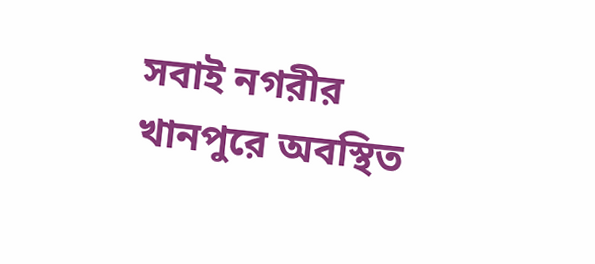সবাই নগরীর খানপুরে অবস্থিত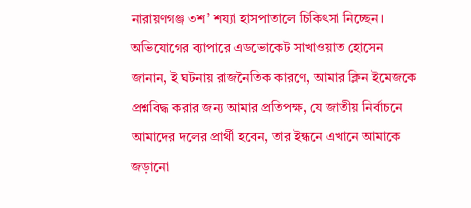নারায়ণগঞ্জ ৩শ’ শয্যা হাসপাতালে চিকিৎসা নিচ্ছেন।
অভিযোগের ব্যাপারে এডভোকেট সাখাওয়াত হোসেন জানান, ই ঘটনায় রাজনৈতিক কারণে, আমার ক্লিন ইমেজকে প্রশ্নবিদ্ধ করার জন্য আমার প্রতিপক্ষ, যে জাতীয় নির্বাচনে আমাদের দলের প্রার্থী হবেন, তার ইন্ধনে এখানে আমাকে জড়ানো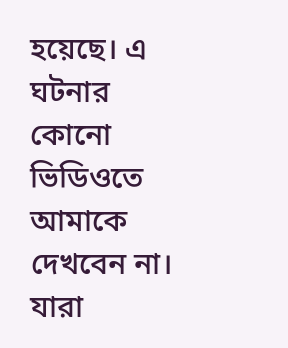হয়েছে। এ ঘটনার কোনো ভিডিওতে আমাকে দেখবেন না। যারা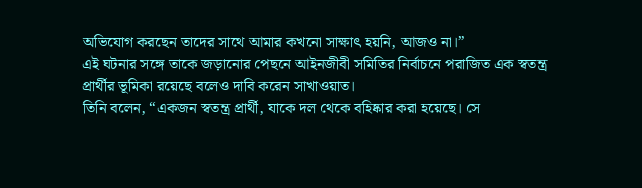অভিযোগ করছেন তাদের সাথে আমার কখনো সাক্ষাৎ হয়নি, আজও না।”
এই ঘটনার সঙ্গে তাকে জড়ানোর পেছনে আইনজীবী সমিতির নির্বাচনে পরাজিত এক স্বতন্ত্র প্রার্থীর ভূমিকা রয়েছে বলেও দাবি করেন সাখাওয়াত।
তিনি বলেন, “একজন স্বতন্ত্র প্রার্থী, যাকে দল থেকে বহিষ্কার করা হয়েছে। সে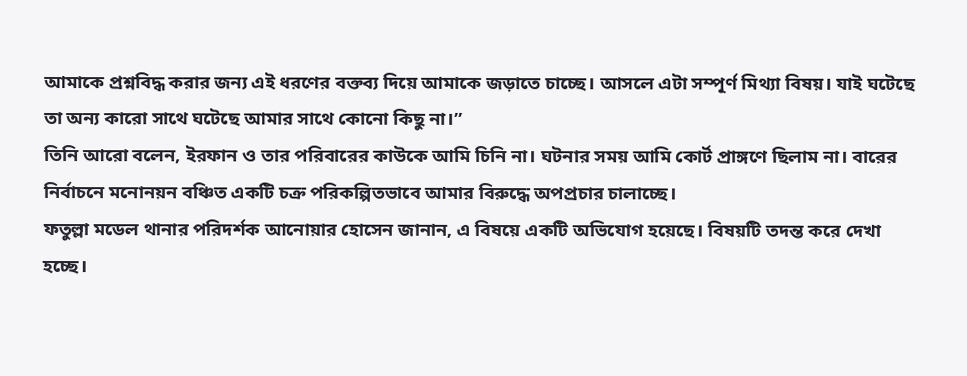আমাকে প্রশ্নবিদ্ধ করার জন্য এই ধরণের বক্তব্য দিয়ে আমাকে জড়াতে চাচ্ছে। আসলে এটা সম্পূর্ণ মিথ্যা বিষয়। যাই ঘটেছে তা অন্য কারো সাথে ঘটেছে আমার সাথে কোনো কিছু না।”
তিনি আরো বলেন, ইরফান ও তার পরিবারের কাউকে আমি চিনি না। ঘটনার সময় আমি কোর্ট প্রাঙ্গণে ছিলাম না। বারের নির্বাচনে মনোনয়ন বঞ্চিত একটি চক্র পরিকল্পিতভাবে আমার বিরুদ্ধে অপপ্রচার চালাচ্ছে।
ফতুল্লা মডেল থানার পরিদর্শক আনোয়ার হোসেন জানান, এ বিষয়ে একটি অভিযোগ হয়েছে। বিষয়টি তদন্ত করে দেখা হচ্ছে।